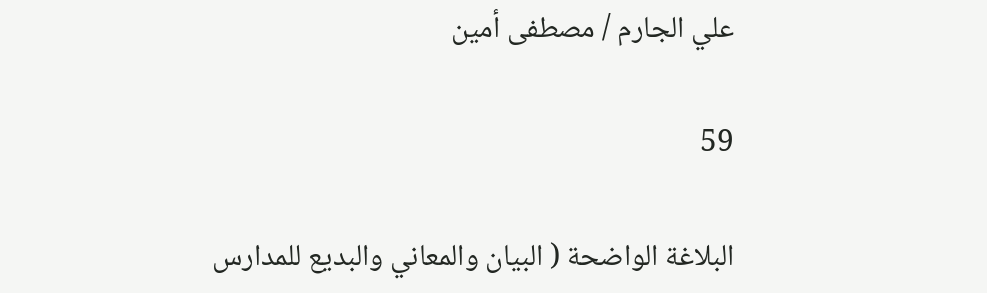علي الجارم / مصطفى أمين

59

البلاغة الواضحة ( البيان والمعاني والبديع للمدارس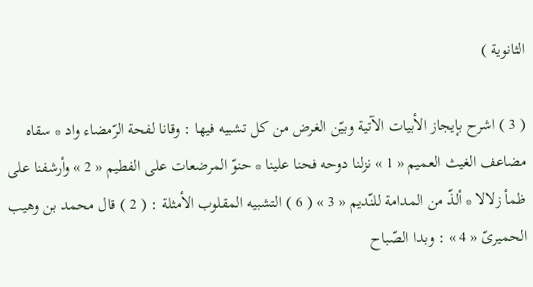الثانوية )

( 3 ) اشرح بإيجاز الأبيات الآتية وبيّن الغرض من كل تشبيه فيها : وقانا لفحة الرّمضاء واد * سقاه مضاعف الغيث العميم « 1 » نزلنا دوحه فحنا علينا * حنوّ المرضعات على الفطيم « 2 » وأرشفنا على ظمأ زلالا * ألذّ من المدامة للنّديم « 3 » ( 6 ) التشبيه المقلوب الأمثلة : ( 2 ) قال محمد بن وهيب الحميرىّ « 4 » : وبدا الصّباح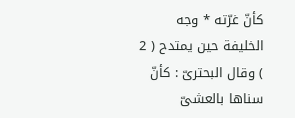كأنّ غرّته * وجه الخليفة حين يمتدح ( 2 ) وقال البحترىّ : كأنّ سناها بالعشىّ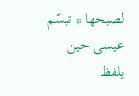لصبحها * تبسّم عيسى حين يلفظ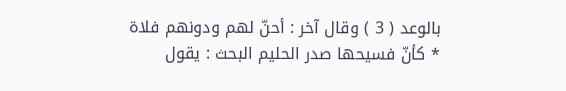بالوعد ( 3 ) وقال آخر : أحنّ لهم ودونهم فلاة * كأنّ فسيحها صدر الحليم البحث : يقول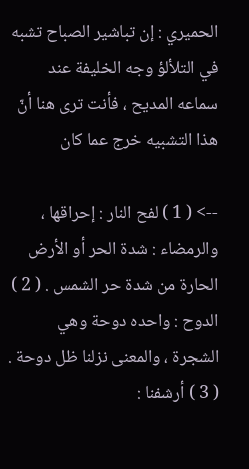الحميري : إن تباشير الصباح تشبه في التلألؤ وجه الخليفة عند سماعه المديح ، فأنت ترى هنا أنّ هذا التشبيه خرج عما كان

--> ( 1 ) لفح النار : إحراقها ، والرمضاء : شدة الحر أو الأرض الحارة من شدة حر الشمس . ( 2 ) الدوح : واحده دوحة وهي الشجرة ، والمعنى نزلنا ظل دوحة . ( 3 ) أرشفنا :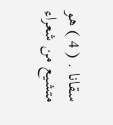سقانا . ( 4 ) هو متشيع من شعراء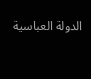الدولة العباسية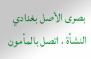بصرى الأصل بغدادي النشأة ، اتصل بالمأمون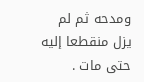ومدحه ثم لم يزل منقطعا إليه حتى مات .